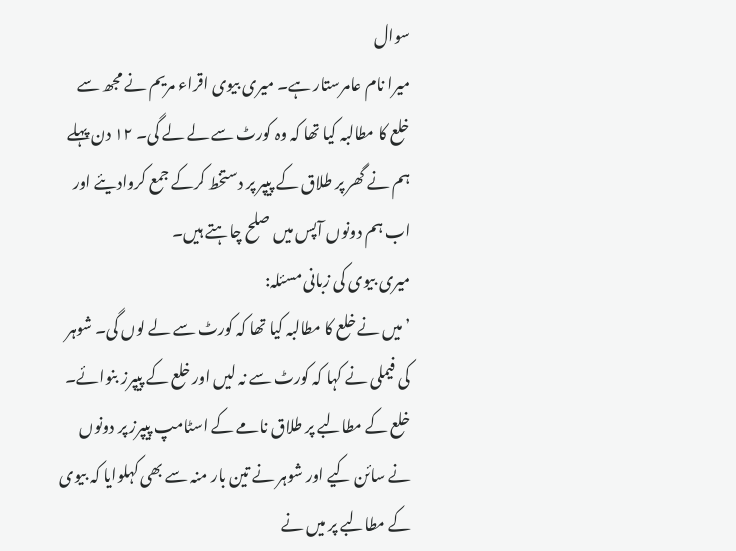سوال
میرا نام عامرستار ہے۔ میری بیوی اقراء مریم نے مجھ سے خلع کا مطالبہ کیا تھا کہ وہ کورٹ سے لے لے گی۔ ۱۲ دن پہلے ہم نے گھر پر طلاق کے پیپر پر دستخط کرکے جمع کروادیئے اور اب ہم دونوں آپس میں صلح چاہتے ہیں۔
میری بیوی کی زبانی مسئلہ:
’میں نے خلع کا مطالبہ کیا تھا کہ کورٹ سے لے لوں گی۔ شوہر کی فیملی نے کہا کہ کورٹ سے نہ لیں اور خلع کے پیپرز بنوائے۔ خلع کے مطالبے پر طلاق نامے کے اسٹامپ پیپرز پر دونوں نے سائن کیے اور شوہر نے تین بار منہ سے بھی کہلوایا کہ بیوی کے مطالبے پر میں نے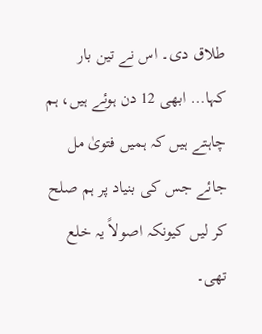طلاق دی۔ اس نے تین بار کہا… ابھی 12 دن ہوئے ہیں، ہم چاہتے ہیں کہ ہمیں فتویٰ مل جائے جس کی بنیاد پر ہم صلح کر لیں کیونکہ اصولاً یہ خلع تھی۔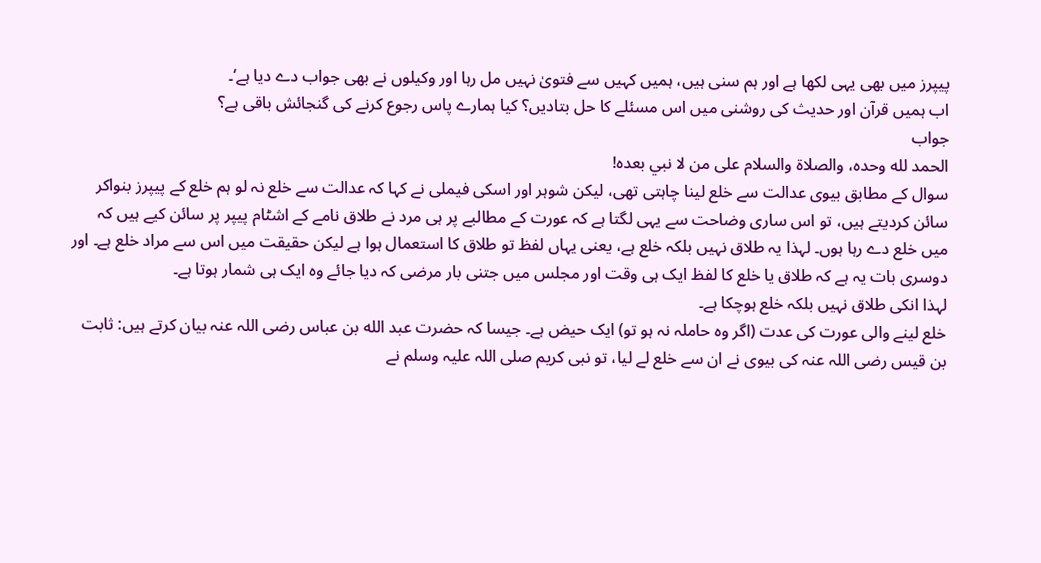پیپرز میں بھی یہی لکھا ہے اور ہم سنی ہیں، ہمیں کہیں سے فتویٰ نہیں مل رہا اور وکیلوں نے بھی جواب دے دیا ہے‘۔
اب ہمیں قرآن اور حدیث کی روشنی میں اس مسئلے کا حل بتادیں؟ کیا ہمارے پاس رجوع کرنے کی گنجائش باقی ہے؟
جواب
الحمد لله وحده، والصلاة والسلام على من لا نبي بعده!
سوال کے مطابق بیوی عدالت سے خلع لینا چاہتی تھی، لیکن شوہر اور اسکی فیملی نے کہا کہ عدالت سے خلع نہ لو ہم خلع کے پیپرز بنواکر سائن کردیتے ہیں، تو اس ساری وضاحت سے یہی لگتا ہے کہ عورت کے مطالبے پر ہی مرد نے طلاق نامے کے اشٹام پیپر پر سائن کیے ہیں کہ میں خلع دے رہا ہوں۔ لہذا یہ طلاق نہیں بلکہ خلع ہے، یعنی یہاں لفظ تو طلاق کا استعمال ہوا ہے لیکن حقیقت میں اس سے مراد خلع ہے۔ اور دوسری بات یہ ہے کہ طلاق یا خلع کا لفظ ایک ہی وقت اور مجلس میں جتنی بار مرضی کہ دیا جائے وہ ایک ہی شمار ہوتا ہے۔
لہذا انکی طلاق نہیں بلکہ خلع ہوچکا ہے۔
خلع لینے والی عورت کی عدت (اگر وہ حاملہ نہ ہو تو) ایک حیض ہے۔ جیسا کہ حضرت عبد الله بن عباس رضی اللہ عنہ بیان کرتے ہیں: ثابت بن قیس رضی اللہ عنہ کی بیوی نے ان سے خلع لے لیا، تو نبی کریم صلی اللہ علیہ وسلم نے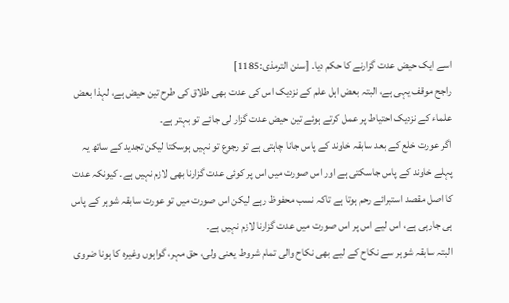اسے ایک حیض عدت گزارنے کا حکم دیا۔ [سنن الترمذی:1185]
راجح موقف یہی ہے، البتہ بعض اہل علم کے نزدیک اس کی عدت بھی طلاق کی طرح تین حیض ہے، لہذا بعض علماء کے نزدیک احتیاط پر عمل کرتے ہوئے تین حیض عدت گزار لی جائے تو بہتر ہے۔
اگر عورت خلع کے بعد سابقہ خاوند کے پاس جانا چاہتی ہے تو رجوع تو نہیں ہوسکتا لیکن تجدید کے ساتھ یہ پہلے خاوند کے پاس جاسکتی ہے اور اس صورت میں اس پر کوئی عدت گزارنا بھی لازم نہیں ہے۔ کیونکہ عدت کا اصل مقصد استبرائے رحم ہوتا ہے تاکہ نسب محفوظ رہے لیکن اس صورت میں تو عورت سابقہ شوہر کے پاس ہی جارہی ہے، اس لیے اس پر اس صورت میں عدت گزارنا لازم نہیں ہے۔
البتہ سابقہ شوہر سے نکاح کے لیے بھی نکاح والی تمام شروط یعنی ولی، حق مہر، گواہوں وغیرہ کا ہونا ضروی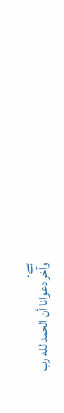ہے۔
وآخر دعوانا أن الحمد لله رب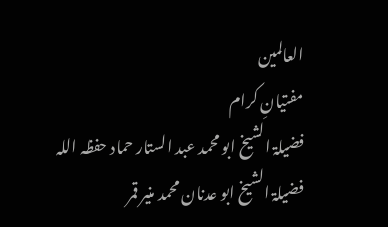العالمين
مفتیانِ کرام
فضیلۃ الشیخ ابو محمد عبد الستار حماد حفظہ اللہ
فضیلۃ الشیخ ابو عدنان محمد منیر قمر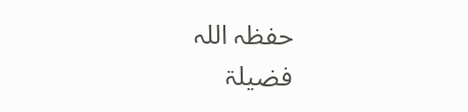حفظہ اللہ
فضیلۃ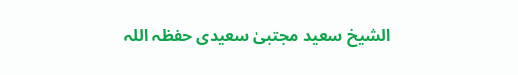الشیخ سعید مجتبیٰ سعیدی حفظہ اللہ